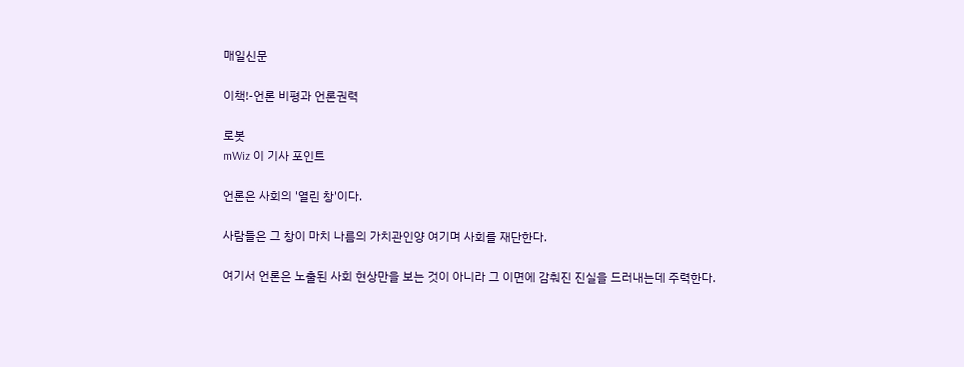매일신문

이책!-언론 비평과 언론권력

로봇
mWiz 이 기사 포인트

언론은 사회의 '열린 창'이다.

사람들은 그 창이 마치 나름의 가치관인양 여기며 사회를 재단한다.

여기서 언론은 노출된 사회 현상만을 보는 것이 아니라 그 이면에 감춰진 진실을 드러내는데 주력한다.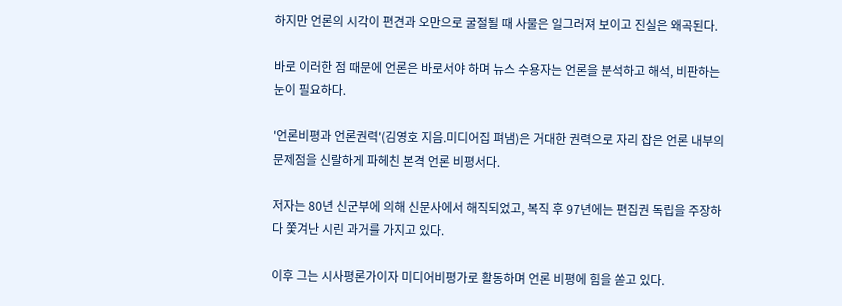하지만 언론의 시각이 편견과 오만으로 굴절될 때 사물은 일그러져 보이고 진실은 왜곡된다.

바로 이러한 점 때문에 언론은 바로서야 하며 뉴스 수용자는 언론을 분석하고 해석, 비판하는 눈이 필요하다.

'언론비평과 언론권력'(김영호 지음.미디어집 펴냄)은 거대한 권력으로 자리 잡은 언론 내부의 문제점을 신랄하게 파헤친 본격 언론 비평서다.

저자는 80년 신군부에 의해 신문사에서 해직되었고, 복직 후 97년에는 편집권 독립을 주장하다 쫓겨난 시린 과거를 가지고 있다.

이후 그는 시사평론가이자 미디어비평가로 활동하며 언론 비평에 힘을 쏟고 있다.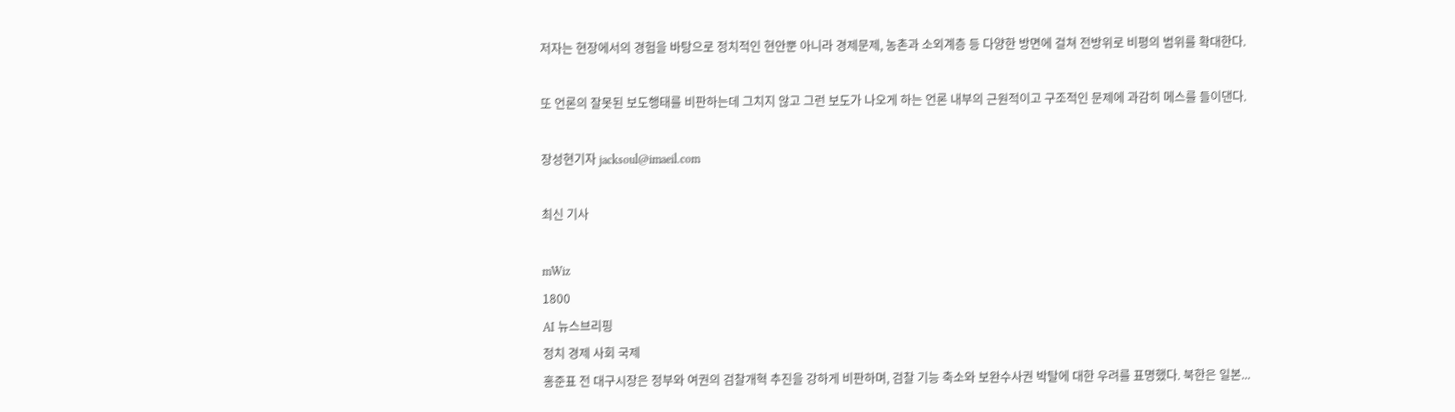저자는 현장에서의 경험을 바탕으로 정치적인 현안뿐 아니라 경제문제, 농촌과 소외계층 등 다양한 방면에 걸쳐 전방위로 비평의 범위를 확대한다.

또 언론의 잘못된 보도행태를 비판하는데 그치지 않고 그런 보도가 나오게 하는 언론 내부의 근원적이고 구조적인 문제에 과감히 메스를 들이댄다.

장성현기자 jacksoul@imaeil.com

최신 기사

mWiz
1800
AI 뉴스브리핑
정치 경제 사회 국제
홍준표 전 대구시장은 정부와 여권의 검찰개혁 추진을 강하게 비판하며, 검찰 기능 축소와 보완수사권 박탈에 대한 우려를 표명했다. 북한은 일본...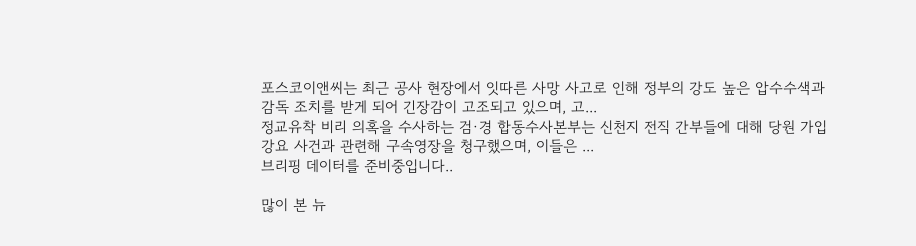포스코이앤씨는 최근 공사 현장에서 잇따른 사망 사고로 인해 정부의 강도 높은 압수수색과 감독 조치를 받게 되어 긴장감이 고조되고 있으며, 고...
정교유착 비리 의혹을 수사하는 검·경 합동수사본부는 신천지 전직 간부들에 대해 당원 가입 강요 사건과 관련해 구속영장을 청구했으며, 이들은 ...
브리핑 데이터를 준비중입니다..

많이 본 뉴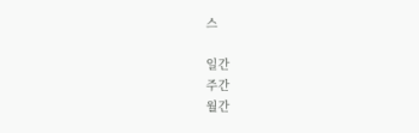스

일간
주간
월간